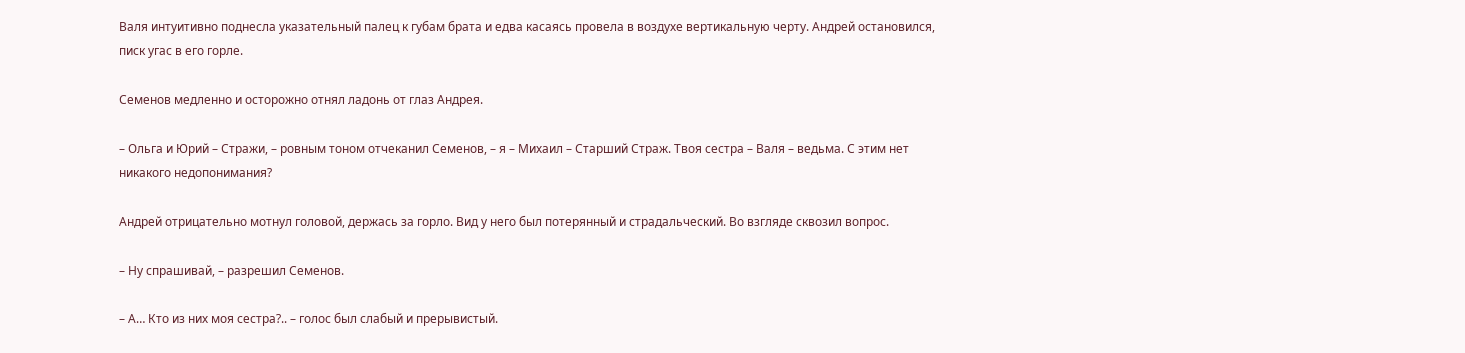Валя интуитивно поднесла указательный палец к губам брата и едва касаясь провела в воздухе вертикальную черту. Андрей остановился, писк угас в его горле.

Семенов медленно и осторожно отнял ладонь от глаз Андрея.

– Ольга и Юрий – Стражи, – ровным тоном отчеканил Семенов, – я – Михаил – Старший Страж. Твоя сестра – Валя – ведьма. С этим нет никакого недопонимания?

Андрей отрицательно мотнул головой, держась за горло. Вид у него был потерянный и страдальческий. Во взгляде сквозил вопрос.

– Ну спрашивай, – разрешил Семенов.

– А… Кто из них моя сестра?.. – голос был слабый и прерывистый.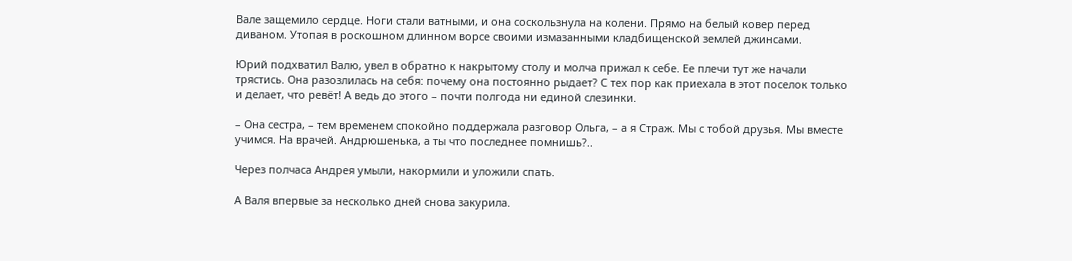Вале защемило сердце. Ноги стали ватными, и она соскользнула на колени. Прямо на белый ковер перед диваном. Утопая в роскошном длинном ворсе своими измазанными кладбищенской землей джинсами.

Юрий подхватил Валю, увел в обратно к накрытому столу и молча прижал к себе. Ее плечи тут же начали трястись. Она разозлилась на себя: почему она постоянно рыдает? С тех пор как приехала в этот поселок только и делает, что ревёт! А ведь до этого – почти полгода ни единой слезинки.

– Она сестра, – тем временем спокойно поддержала разговор Ольга, – а я Страж. Мы с тобой друзья. Мы вместе учимся. На врачей. Андрюшенька, а ты что последнее помнишь?..

Через полчаса Андрея умыли, накормили и уложили спать.

А Валя впервые за несколько дней снова закурила.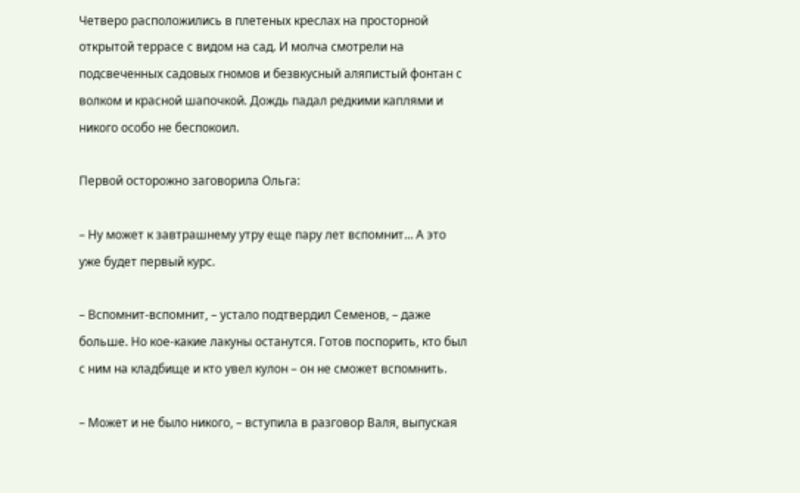Четверо расположились в плетеных креслах на просторной открытой террасе с видом на сад. И молча смотрели на подсвеченных садовых гномов и безвкусный аляпистый фонтан с волком и красной шапочкой. Дождь падал редкими каплями и никого особо не беспокоил.

Первой осторожно заговорила Ольга:

– Ну может к завтрашнему утру еще пару лет вспомнит… А это уже будет первый курс.

– Вспомнит-вспомнит, – устало подтвердил Семенов, – даже больше. Но кое-какие лакуны останутся. Готов поспорить, кто был с ним на кладбище и кто увел кулон – он не сможет вспомнить.

– Может и не было никого, – вступила в разговор Валя, выпуская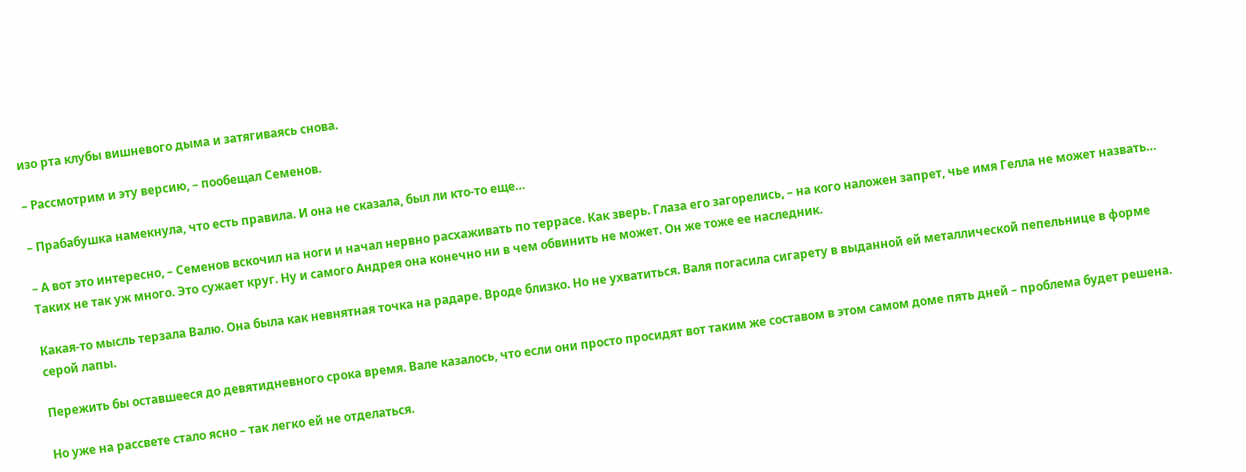изо рта клубы вишневого дыма и затягиваясь снова.

– Рассмотрим и эту версию, – пообещал Семенов.

– Прабабушка намекнула, что есть правила. И она не сказала, был ли кто-то еще…

– А вот это интересно, – Семенов вскочил на ноги и начал нервно расхаживать по террасе. Как зверь. Глаза его загорелись, – на кого наложен запрет, чье имя Гелла не может назвать… Таких не так уж много. Это сужает круг. Ну и самого Андрея она конечно ни в чем обвинить не может. Он же тоже ее наследник.

Какая-то мысль терзала Валю. Она была как невнятная точка на радаре. Вроде близко. Но не ухватиться. Валя погасила сигарету в выданной ей металлической пепельнице в форме серой лапы.

Пережить бы оставшееся до девятидневного срока время. Вале казалось, что если они просто просидят вот таким же составом в этом самом доме пять дней – проблема будет решена.

Но уже на рассвете стало ясно – так легко ей не отделаться.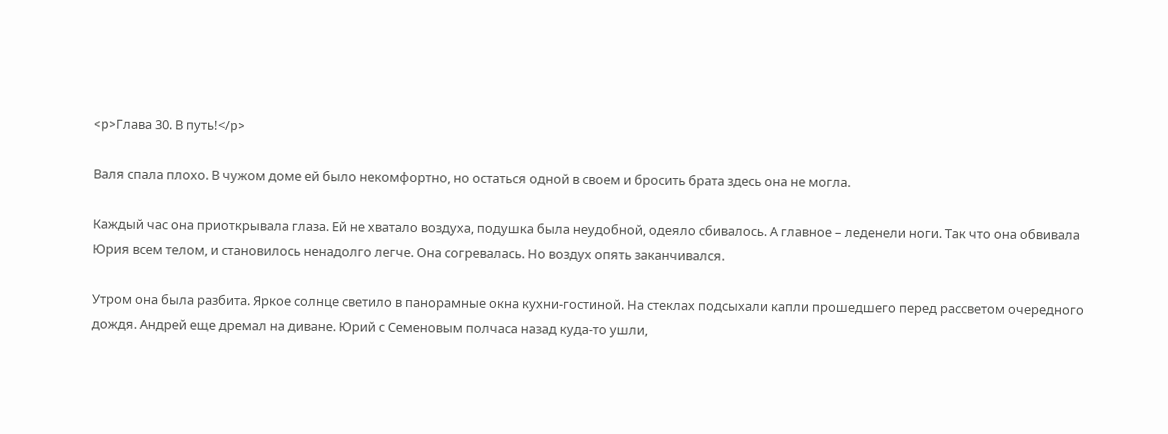<p>Глава 30. В путь!</p>

Валя спала плохо. В чужом доме ей было некомфортно, но остаться одной в своем и бросить брата здесь она не могла.

Каждый час она приоткрывала глаза. Ей не хватало воздуха, подушка была неудобной, одеяло сбивалось. А главное – леденели ноги. Так что она обвивала Юрия всем телом, и становилось ненадолго легче. Она согревалась. Но воздух опять заканчивался.

Утром она была разбита. Яркое солнце светило в панорамные окна кухни-гостиной. На стеклах подсыхали капли прошедшего перед рассветом очередного дождя. Андрей еще дремал на диване. Юрий с Семеновым полчаса назад куда-то ушли,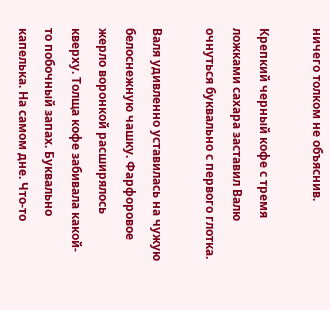ничего толком не объяснив.

Крепкий черный кофе с тремя ложками сахара заставил Валю очнуться буквально с первого глотка.

Валя удивленно уставилась на чужую белоснежную чашку. Фарфоровое жерло воронкой расширялось кверху. Толща кофе забивала какой-то побочный запах. Буквально капелька. На самом дне. Что-то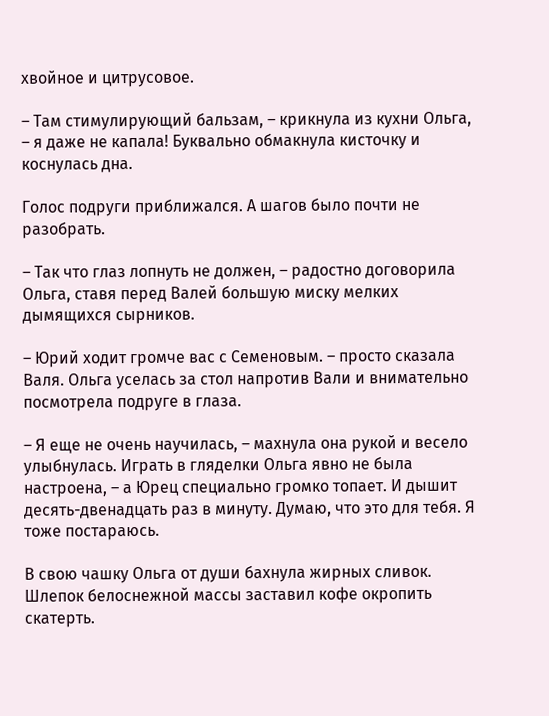хвойное и цитрусовое.

– Там стимулирующий бальзам, – крикнула из кухни Ольга, – я даже не капала! Буквально обмакнула кисточку и коснулась дна.

Голос подруги приближался. А шагов было почти не разобрать.

– Так что глаз лопнуть не должен, – радостно договорила Ольга, ставя перед Валей большую миску мелких дымящихся сырников.

– Юрий ходит громче вас с Семеновым. – просто сказала Валя. Ольга уселась за стол напротив Вали и внимательно посмотрела подруге в глаза.

– Я еще не очень научилась, – махнула она рукой и весело улыбнулась. Играть в гляделки Ольга явно не была настроена, – а Юрец специально громко топает. И дышит десять-двенадцать раз в минуту. Думаю, что это для тебя. Я тоже постараюсь.

В свою чашку Ольга от души бахнула жирных сливок. Шлепок белоснежной массы заставил кофе окропить скатерть.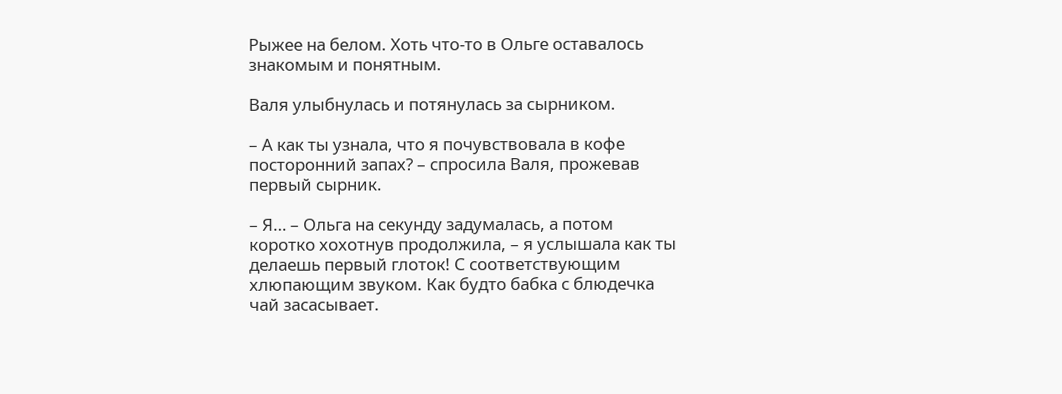Рыжее на белом. Хоть что-то в Ольге оставалось знакомым и понятным.

Валя улыбнулась и потянулась за сырником.

– А как ты узнала, что я почувствовала в кофе посторонний запах? – спросила Валя, прожевав первый сырник.

– Я… – Ольга на секунду задумалась, а потом коротко хохотнув продолжила, – я услышала как ты делаешь первый глоток! С соответствующим хлюпающим звуком. Как будто бабка с блюдечка чай засасывает.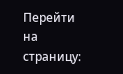Перейти на страницу: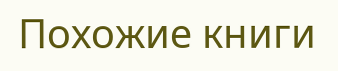Похожие книги